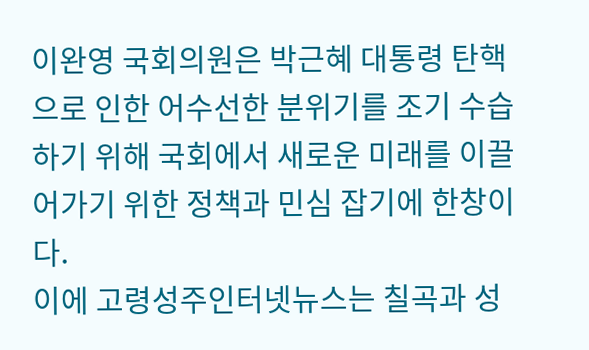이완영 국회의원은 박근혜 대통령 탄핵으로 인한 어수선한 분위기를 조기 수습하기 위해 국회에서 새로운 미래를 이끌어가기 위한 정책과 민심 잡기에 한창이다.
이에 고령성주인터넷뉴스는 칠곡과 성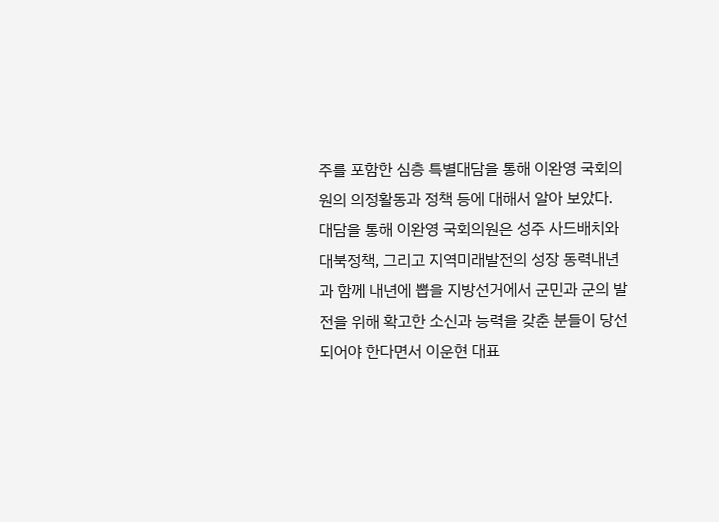주를 포함한 심층 특별대담을 통해 이완영 국회의원의 의정활동과 정책 등에 대해서 알아 보았다.
대담을 통해 이완영 국회의원은 성주 사드배치와 대북정책, 그리고 지역미래발전의 성장 동력내년과 함께 내년에 뽑을 지방선거에서 군민과 군의 발전을 위해 확고한 소신과 능력을 갖춘 분들이 당선되어야 한다면서 이운현 대표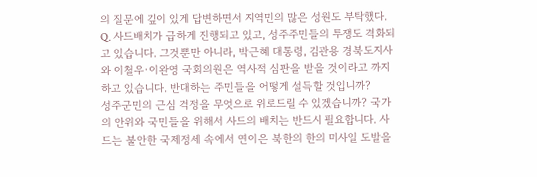의 질문에 깊이 있게 답변하면서 지역민의 많은 성원도 부탁했다.
Q. 사드배치가 급하게 진행되고 있고, 성주주민들의 투쟁도 격화되고 있습니다. 그것뿐만 아니라, 박근혜 대통령, 김관용 경북도지사와 이철우·이완영 국회의원은 역사적 심판을 받을 것이라고 까지 하고 있습니다. 반대하는 주민들을 어떻게 설득할 것입니까?
성주군민의 근심 걱정을 무엇으로 위로드릴 수 있겠습니까? 국가의 안위와 국민들을 위해서 사드의 배치는 반드시 필요합니다. 사드는 불안한 국제정세 속에서 연이은 북한의 한의 미사일 도발을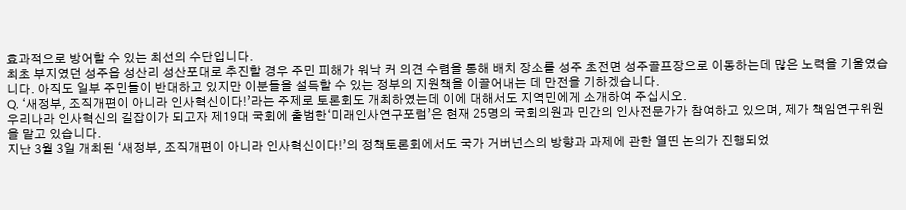효과적으로 방어할 수 있는 최선의 수단입니다.
최초 부지였던 성주읍 성산리 성산포대로 추진할 경우 주민 피해가 워낙 커 의견 수렴을 통해 배치 장소를 성주 초전면 성주골프장으로 이동하는데 많은 노력을 기울였습니다. 아직도 일부 주민들이 반대하고 있지만 이분들을 설득할 수 있는 정부의 지원책을 이끌어내는 데 만전을 기하겠습니다.
Q. ‘새정부, 조직개편이 아니라 인사혁신이다!’라는 주제로 토론회도 개최하였는데 이에 대해서도 지역민에게 소개하여 주십시오.
우리나라 인사혁신의 길잡이가 되고자 제19대 국회에 출범한‘미래인사연구포럼’은 현재 25명의 국회의원과 민간의 인사전문가가 참여하고 있으며, 제가 책임연구위원을 맡고 있습니다.
지난 3월 3일 개최된 ‘새정부, 조직개편이 아니라 인사혁신이다!’의 정책토론회에서도 국가 거버넌스의 방향과 과제에 관한 열띤 논의가 진행되었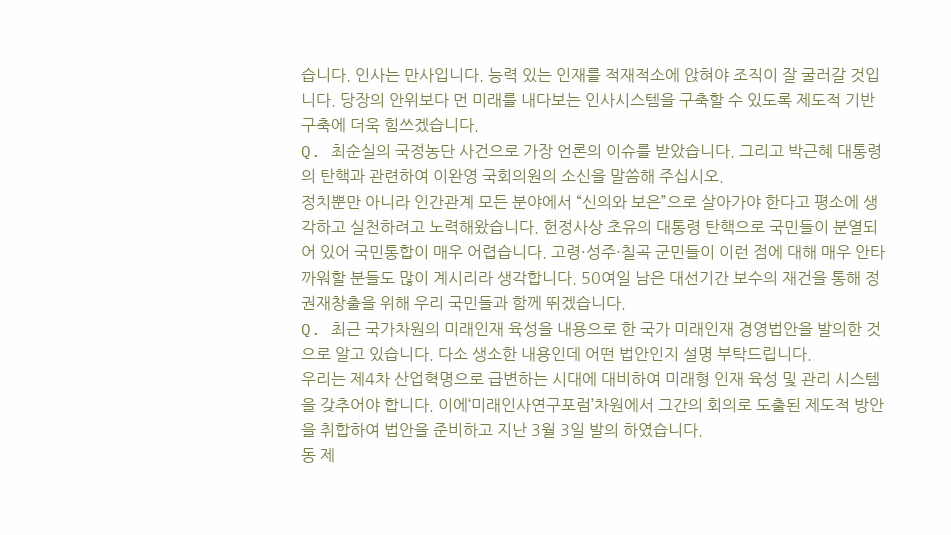습니다. 인사는 만사입니다. 능력 있는 인재를 적재적소에 앉혀야 조직이 잘 굴러갈 것입니다. 당장의 안위보다 먼 미래를 내다보는 인사시스템을 구축할 수 있도록 제도적 기반 구축에 더욱 힘쓰겠습니다.
Q. 최순실의 국정농단 사건으로 가장 언론의 이슈를 받았습니다. 그리고 박근혜 대통령의 탄핵과 관련하여 이완영 국회의원의 소신을 말씀해 주십시오.
정치뿐만 아니라 인간관계 모든 분야에서 “신의와 보은”으로 살아가야 한다고 평소에 생각하고 실천하려고 노력해왔습니다. 헌정사상 초유의 대통령 탄핵으로 국민들이 분열되어 있어 국민통합이 매우 어렵습니다. 고령·성주·칠곡 군민들이 이런 점에 대해 매우 안타까워할 분들도 많이 계시리라 생각합니다. 50여일 남은 대선기간 보수의 재건을 통해 정권재창출을 위해 우리 국민들과 함께 뛰겠습니다.
Q. 최근 국가차원의 미래인재 육성을 내용으로 한 국가 미래인재 경영법안을 발의한 것으로 알고 있습니다. 다소 생소한 내용인데 어떤 법안인지 설명 부탁드립니다.
우리는 제4차 산업혁명으로 급변하는 시대에 대비하여 미래형 인재 육성 및 관리 시스템을 갖추어야 합니다. 이에‘미래인사연구포럼’차원에서 그간의 회의로 도출된 제도적 방안을 취합하여 법안을 준비하고 지난 3월 3일 발의 하였습니다.
동 제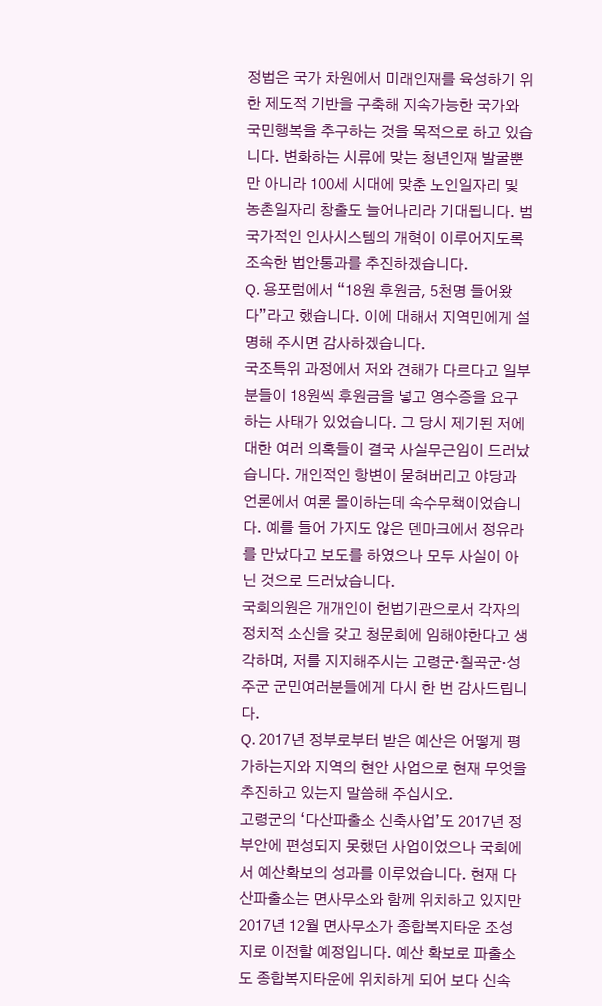정법은 국가 차원에서 미래인재를 육성하기 위한 제도적 기반을 구축해 지속가능한 국가와 국민행복을 추구하는 것을 목적으로 하고 있습니다. 변화하는 시류에 맞는 청년인재 발굴뿐만 아니라 100세 시대에 맞춘 노인일자리 및 농촌일자리 창출도 늘어나리라 기대됩니다. 범국가적인 인사시스템의 개혁이 이루어지도록 조속한 법안통과를 추진하겠습니다.
Q. 용포럼에서 “18원 후원금, 5천명 들어왔다”라고 했습니다. 이에 대해서 지역민에게 설명해 주시면 감사하겠습니다.
국조특위 과정에서 저와 견해가 다르다고 일부 분들이 18원씩 후원금을 넣고 영수증을 요구하는 사태가 있었습니다. 그 당시 제기된 저에 대한 여러 의혹들이 결국 사실무근임이 드러났습니다. 개인적인 항변이 묻혀버리고 야당과 언론에서 여론 몰이하는데 속수무책이었습니다. 예를 들어 가지도 않은 덴마크에서 정유라를 만났다고 보도를 하였으나 모두 사실이 아닌 것으로 드러났습니다.
국회의원은 개개인이 헌법기관으로서 각자의 정치적 소신을 갖고 청문회에 임해야한다고 생각하며, 저를 지지해주시는 고령군·칠곡군·성주군 군민여러분들에게 다시 한 번 감사드립니다.
Q. 2017년 정부로부터 받은 예산은 어떻게 평가하는지와 지역의 현안 사업으로 현재 무엇을 추진하고 있는지 말씀해 주십시오.
고령군의 ‘다산파출소 신축사업’도 2017년 정부안에 편성되지 못했던 사업이었으나 국회에서 예산확보의 성과를 이루었습니다. 현재 다산파출소는 면사무소와 함께 위치하고 있지만 2017년 12월 면사무소가 종합복지타운 조성지로 이전할 예정입니다. 예산 확보로 파출소도 종합복지타운에 위치하게 되어 보다 신속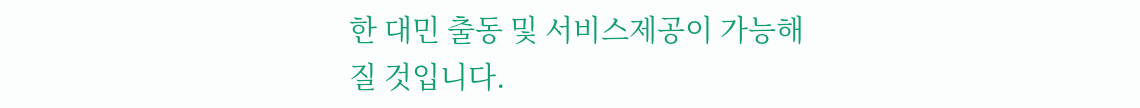한 대민 출동 및 서비스제공이 가능해질 것입니다.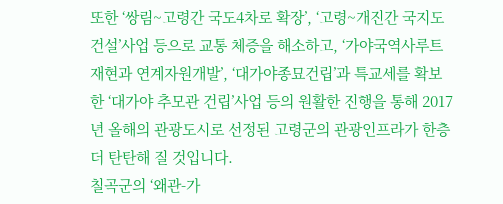또한 ‘쌍림~고령간 국도4차로 확장’, ‘고령~개진간 국지도 건설’사업 등으로 교통 체증을 해소하고, ‘가야국역사루트재현과 연계자원개발’, ‘대가야종묘건립’과 특교세를 확보한 ‘대가야 추모관 건립’사업 등의 원활한 진행을 통해 2017년 올해의 관광도시로 선정된 고령군의 관광인프라가 한층 더 탄탄해 질 것입니다.
칠곡군의 ‘왜관-가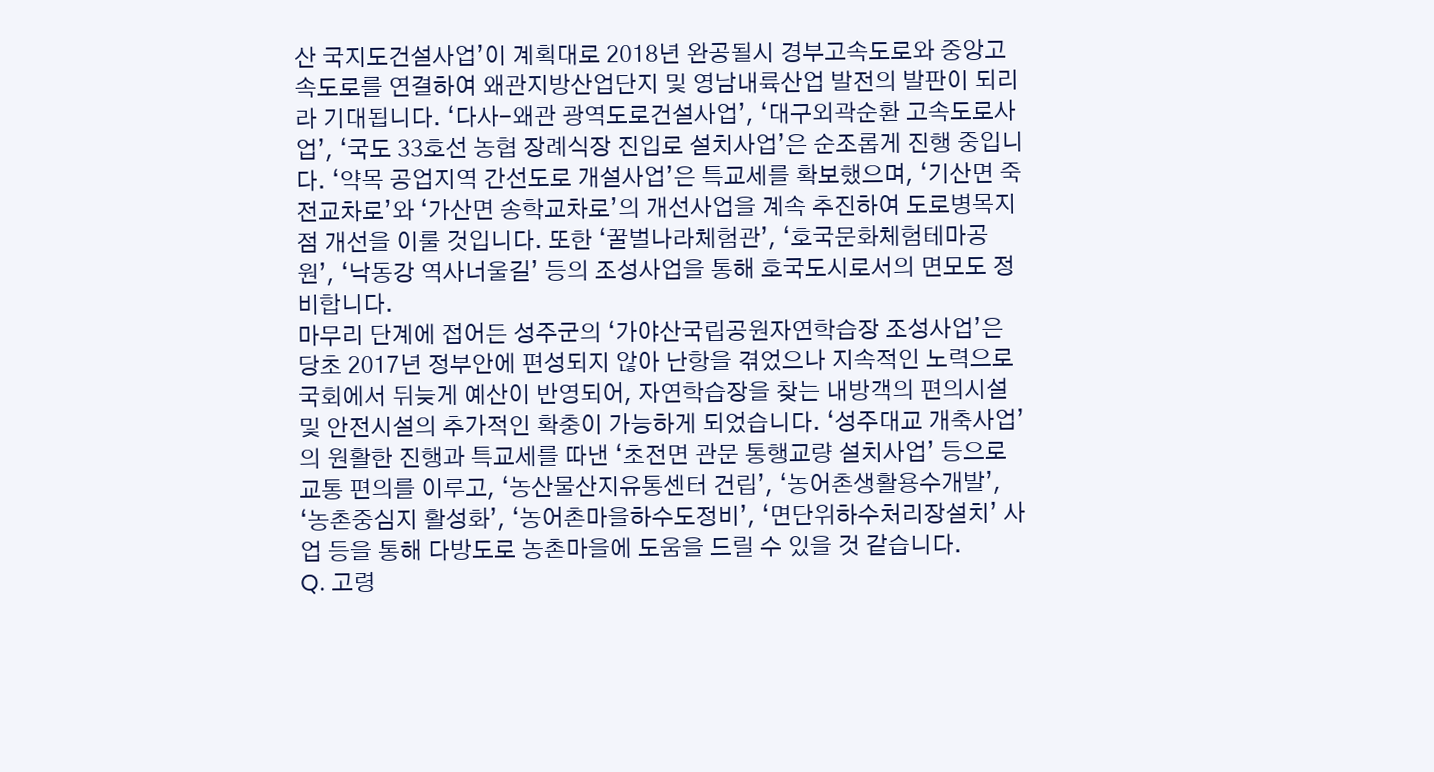산 국지도건설사업’이 계획대로 2018년 완공될시 경부고속도로와 중앙고속도로를 연결하여 왜관지방산업단지 및 영남내륙산업 발전의 발판이 되리라 기대됩니다. ‘다사-왜관 광역도로건설사업’, ‘대구외곽순환 고속도로사업’, ‘국도 33호선 농협 장례식장 진입로 설치사업’은 순조롭게 진행 중입니다. ‘약목 공업지역 간선도로 개설사업’은 특교세를 확보했으며, ‘기산면 죽전교차로’와 ‘가산면 송학교차로’의 개선사업을 계속 추진하여 도로병목지점 개선을 이룰 것입니다. 또한 ‘꿀벌나라체험관’, ‘호국문화체험테마공원’, ‘낙동강 역사너울길’ 등의 조성사업을 통해 호국도시로서의 면모도 정비합니다.
마무리 단계에 접어든 성주군의 ‘가야산국립공원자연학습장 조성사업’은 당초 2017년 정부안에 편성되지 않아 난항을 겪었으나 지속적인 노력으로 국회에서 뒤늦게 예산이 반영되어, 자연학습장을 찾는 내방객의 편의시설 및 안전시설의 추가적인 확충이 가능하게 되었습니다. ‘성주대교 개축사업’의 원활한 진행과 특교세를 따낸 ‘초전면 관문 통행교량 설치사업’ 등으로 교통 편의를 이루고, ‘농산물산지유통센터 건립’, ‘농어촌생활용수개발’, ‘농촌중심지 활성화’, ‘농어촌마을하수도정비’, ‘면단위하수처리장설치’ 사업 등을 통해 다방도로 농촌마을에 도움을 드릴 수 있을 것 같습니다.
Q. 고령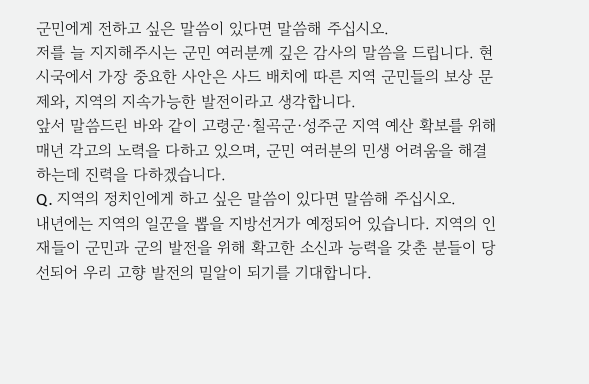군민에게 전하고 싶은 말씀이 있다면 말씀해 주십시오.
저를 늘 지지해주시는 군민 여러분께 깊은 감사의 말씀을 드립니다. 현 시국에서 가장 중요한 사안은 사드 배치에 따른 지역 군민들의 보상 문제와, 지역의 지속가능한 발전이라고 생각합니다.
앞서 말씀드린 바와 같이 고령군·칠곡군·성주군 지역 예산 확보를 위해 매년 각고의 노력을 다하고 있으며, 군민 여러분의 민생 어려움을 해결하는데 진력을 다하겠습니다.
Q. 지역의 정치인에게 하고 싶은 말씀이 있다면 말씀해 주십시오.
내년에는 지역의 일꾼을 뽑을 지방선거가 예정되어 있습니다. 지역의 인재들이 군민과 군의 발전을 위해 확고한 소신과 능력을 갖춘 분들이 당선되어 우리 고향 발전의 밀알이 되기를 기대합니다.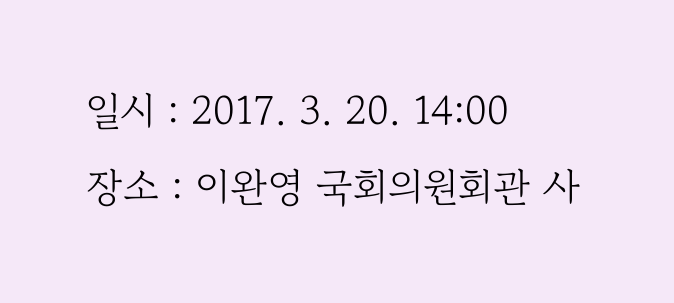일시 : 2017. 3. 20. 14:00
장소 : 이완영 국회의원회관 사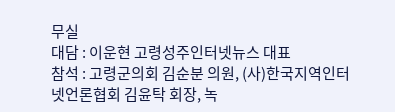무실
대담 : 이운현 고령성주인터넷뉴스 대표
참석 : 고령군의회 김순분 의원, (사)한국지역인터넷언론협회 김윤탁 회장, 녹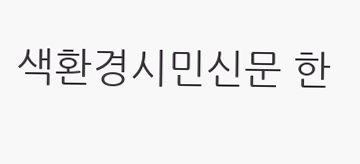색환경시민신문 한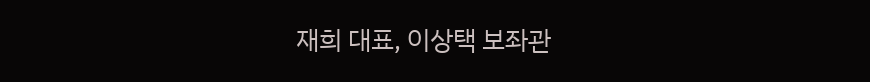재희 대표, 이상택 보좌관